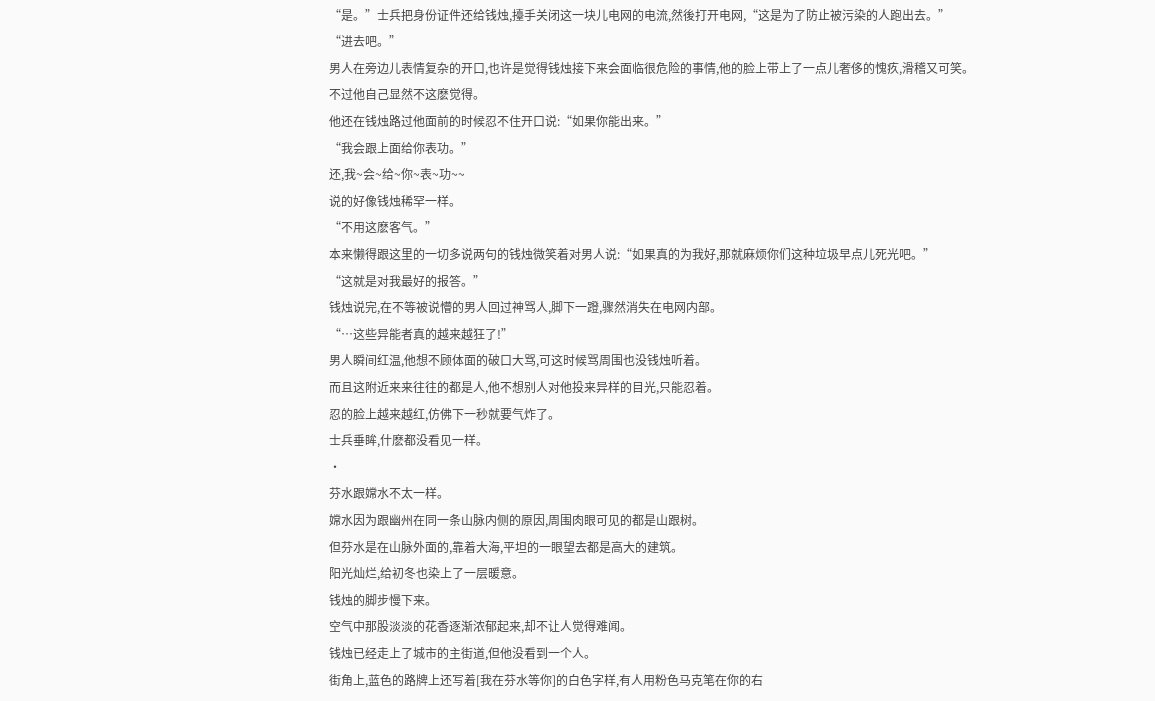“是。”士兵把身份证件还给钱烛,擡手关闭这一块儿电网的电流,然後打开电网,“这是为了防止被污染的人跑出去。”
“进去吧。”
男人在旁边儿表情复杂的开口,也许是觉得钱烛接下来会面临很危险的事情,他的脸上带上了一点儿奢侈的愧疚,滑稽又可笑。
不过他自己显然不这麽觉得。
他还在钱烛路过他面前的时候忍不住开口说:“如果你能出来。”
“我会跟上面给你表功。”
还,我~会~给~你~表~功~~
说的好像钱烛稀罕一样。
“不用这麽客气。”
本来懒得跟这里的一切多说两句的钱烛微笑着对男人说:“如果真的为我好,那就麻烦你们这种垃圾早点儿死光吧。”
“这就是对我最好的报答。”
钱烛说完,在不等被说懵的男人回过神骂人,脚下一蹬,骤然消失在电网内部。
“…这些异能者真的越来越狂了!”
男人瞬间红温,他想不顾体面的破口大骂,可这时候骂周围也没钱烛听着。
而且这附近来来往往的都是人,他不想别人对他投来异样的目光,只能忍着。
忍的脸上越来越红,仿佛下一秒就要气炸了。
士兵垂眸,什麽都没看见一样。
·
芬水跟嫦水不太一样。
嫦水因为跟幽州在同一条山脉内侧的原因,周围肉眼可见的都是山跟树。
但芬水是在山脉外面的,靠着大海,平坦的一眼望去都是高大的建筑。
阳光灿烂,给初冬也染上了一层暖意。
钱烛的脚步慢下来。
空气中那股淡淡的花香逐渐浓郁起来,却不让人觉得难闻。
钱烛已经走上了城市的主街道,但他没看到一个人。
街角上,蓝色的路牌上还写着[我在芬水等你]的白色字样,有人用粉色马克笔在你的右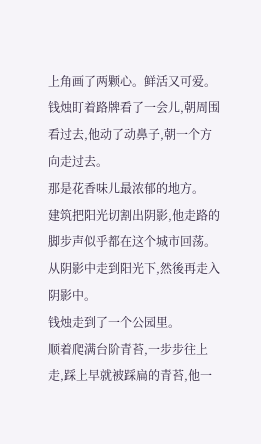上角画了两颗心。鲜活又可爱。
钱烛盯着路牌看了一会儿,朝周围看过去,他动了动鼻子,朝一个方向走过去。
那是花香味儿最浓郁的地方。
建筑把阳光切割出阴影,他走路的脚步声似乎都在这个城市回荡。
从阴影中走到阳光下,然後再走入阴影中。
钱烛走到了一个公园里。
顺着爬满台阶青苔,一步步往上走,踩上早就被踩扁的青苔,他一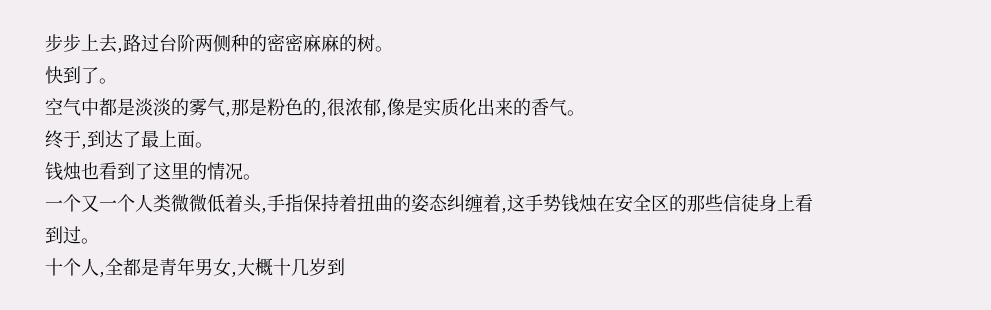步步上去,路过台阶两侧种的密密麻麻的树。
快到了。
空气中都是淡淡的雾气,那是粉色的,很浓郁,像是实质化出来的香气。
终于,到达了最上面。
钱烛也看到了这里的情况。
一个又一个人类微微低着头,手指保持着扭曲的姿态纠缠着,这手势钱烛在安全区的那些信徒身上看到过。
十个人,全都是青年男女,大概十几岁到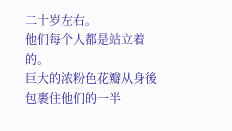二十岁左右。
他们每个人都是站立着的。
巨大的浓粉色花瓣从身後包裹住他们的一半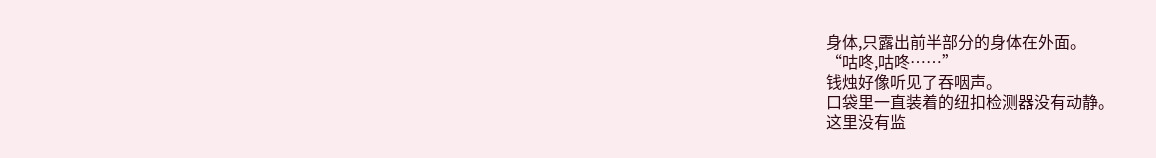身体,只露出前半部分的身体在外面。
“咕咚,咕咚……”
钱烛好像听见了吞咽声。
口袋里一直装着的纽扣检测器没有动静。
这里没有监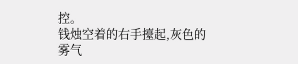控。
钱烛空着的右手擡起,灰色的雾气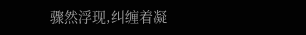骤然浮现,纠缠着凝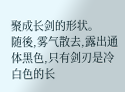聚成长剑的形状。
随後,雾气散去,露出通体黑色,只有剑刃是冷白色的长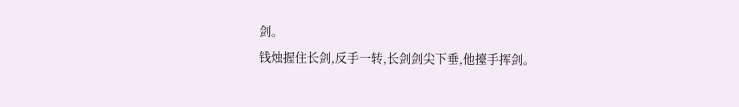剑。
钱烛握住长剑,反手一转,长剑剑尖下垂,他擡手挥剑。